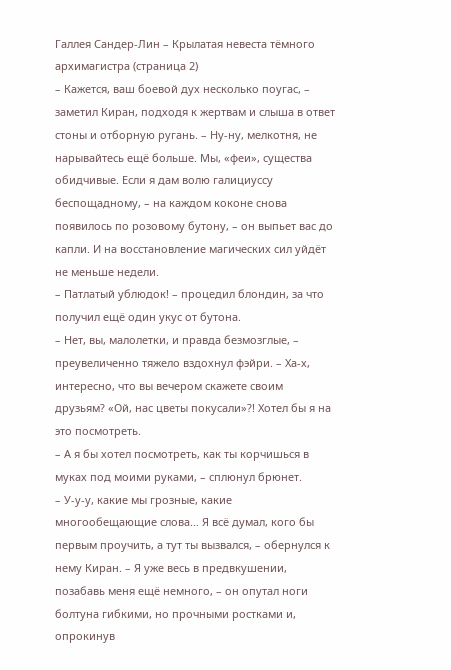Галлея Сандер-Лин – Крылатая невеста тёмного архимагистра (страница 2)
– Кажется, ваш боевой дух несколько поугас, – заметил Киран, подходя к жертвам и слыша в ответ стоны и отборную ругань. – Ну-ну, мелкотня, не нарывайтесь ещё больше. Мы, «феи», существа обидчивые. Если я дам волю галициуссу беспощадному, – на каждом коконе снова появилось по розовому бутону, – он выпьет вас до капли. И на восстановление магических сил уйдёт не меньше недели.
– Патлатый ублюдок! – процедил блондин, за что получил ещё один укус от бутона.
– Нет, вы, малолетки, и правда безмозглые, – преувеличенно тяжело вздохнул фэйри. – Ха-х, интересно, что вы вечером скажете своим друзьям? «Ой, нас цветы покусали»?! Хотел бы я на это посмотреть.
– А я бы хотел посмотреть, как ты корчишься в муках под моими руками, – сплюнул брюнет.
– У-у-у, какие мы грозные, какие многообещающие слова… Я всё думал, кого бы первым проучить, а тут ты вызвался, – обернулся к нему Киран. – Я уже весь в предвкушении, позабавь меня ещё немного, – он опутал ноги болтуна гибкими, но прочными ростками и, опрокинув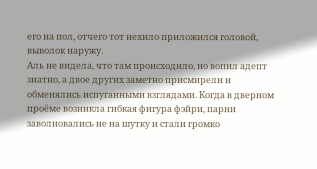его на пол, отчего тот нехило приложился головой, выволок наружу.
Аль не видела, что там происходило, но вопил адепт знатно, а двое других заметно присмирели и обменялись испуганными взглядами. Когда в дверном проёме возникла гибкая фигура фэйри, парни заволновались не на шутку и стали громко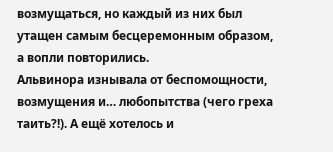возмущаться, но каждый из них был утащен самым бесцеремонным образом, а вопли повторились.
Альвинора изнывала от беспомощности, возмущения и… любопытства (чего греха таить?!). А ещё хотелось и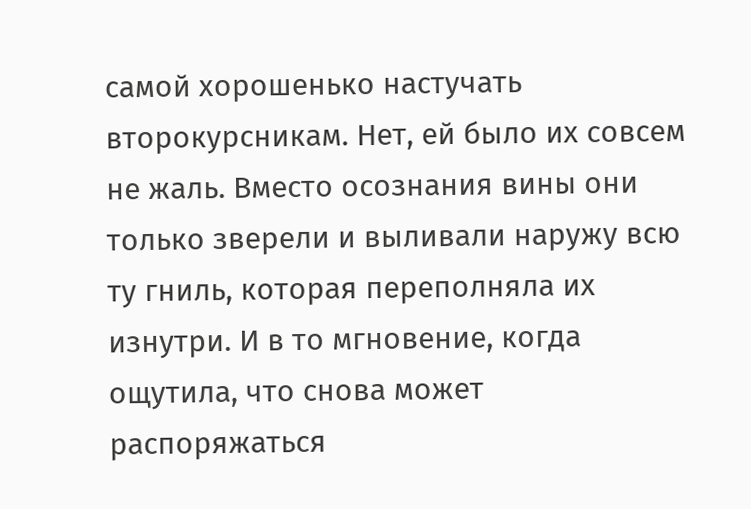самой хорошенько настучать второкурсникам. Нет, ей было их совсем не жаль. Вместо осознания вины они только зверели и выливали наружу всю ту гниль, которая переполняла их изнутри. И в то мгновение, когда ощутила, что снова может распоряжаться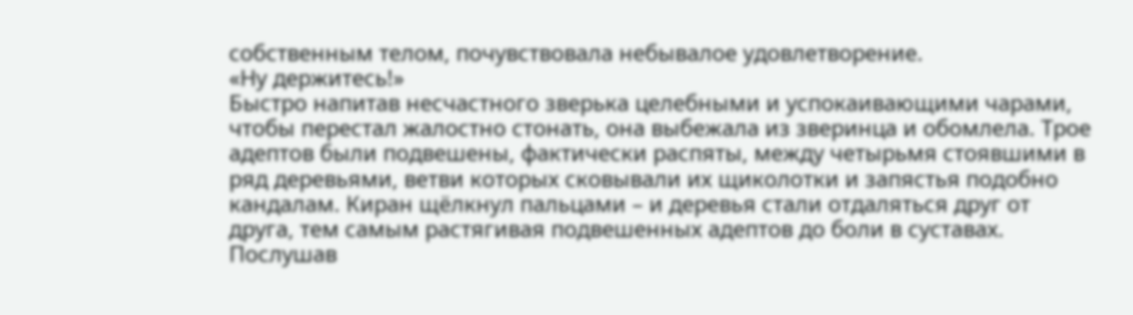собственным телом, почувствовала небывалое удовлетворение.
«Ну держитесь!»
Быстро напитав несчастного зверька целебными и успокаивающими чарами, чтобы перестал жалостно стонать, она выбежала из зверинца и обомлела. Трое адептов были подвешены, фактически распяты, между четырьмя стоявшими в ряд деревьями, ветви которых сковывали их щиколотки и запястья подобно кандалам. Киран щёлкнул пальцами – и деревья стали отдаляться друг от друга, тем самым растягивая подвешенных адептов до боли в суставах. Послушав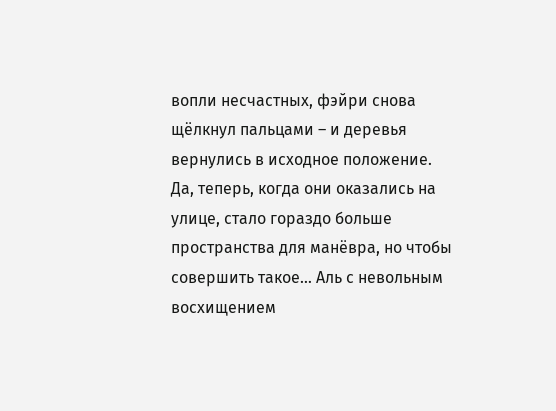вопли несчастных, фэйри снова щёлкнул пальцами – и деревья вернулись в исходное положение.
Да, теперь, когда они оказались на улице, стало гораздо больше пространства для манёвра, но чтобы совершить такое… Аль с невольным восхищением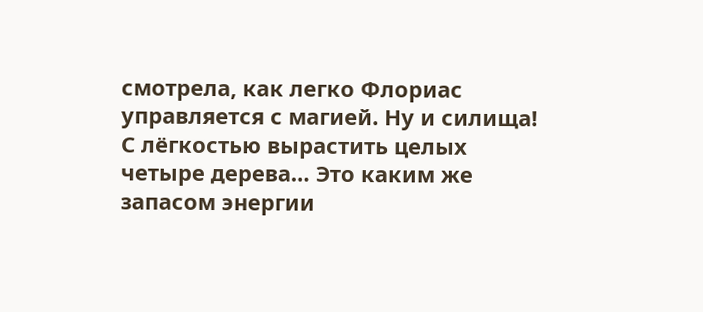смотрела, как легко Флориас управляется с магией. Ну и силища! С лёгкостью вырастить целых четыре дерева… Это каким же запасом энергии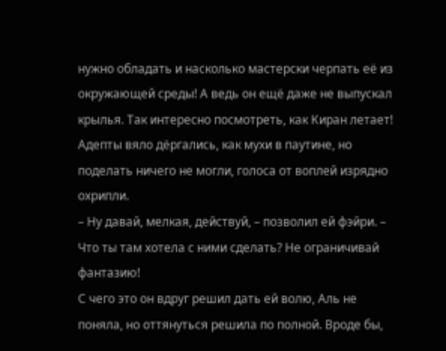нужно обладать и насколько мастерски черпать её из окружающей среды! А ведь он ещё даже не выпускал крылья. Так интересно посмотреть, как Киран летает!
Адепты вяло дёргались, как мухи в паутине, но поделать ничего не могли, голоса от воплей изрядно охрипли.
– Ну давай, мелкая, действуй, – позволил ей фэйри. – Что ты там хотела с ними сделать? Не ограничивай фантазию!
С чего это он вдруг решил дать ей волю, Аль не поняла, но оттянуться решила по полной. Вроде бы,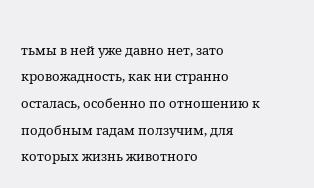тьмы в ней уже давно нет, зато кровожадность, как ни странно осталась, особенно по отношению к подобным гадам ползучим, для которых жизнь животного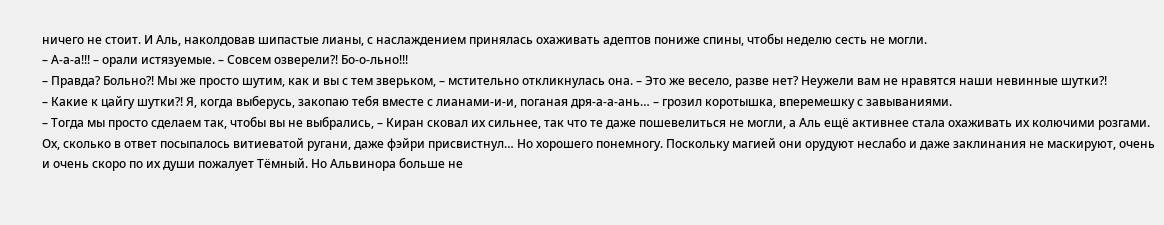ничего не стоит. И Аль, наколдовав шипастые лианы, с наслаждением принялась охаживать адептов пониже спины, чтобы неделю сесть не могли.
– А-а-а!!! – орали истязуемые. – Совсем озверели?! Бо-о-льно!!!
– Правда? Больно?! Мы же просто шутим, как и вы с тем зверьком, – мстительно откликнулась она. – Это же весело, разве нет? Неужели вам не нравятся наши невинные шутки?!
– Какие к цайгу шутки?! Я, когда выберусь, закопаю тебя вместе с лианами-и-и, поганая дря-а-а-ань… – грозил коротышка, вперемешку с завываниями.
– Тогда мы просто сделаем так, чтобы вы не выбрались, – Киран сковал их сильнее, так что те даже пошевелиться не могли, а Аль ещё активнее стала охаживать их колючими розгами.
Ох, сколько в ответ посыпалось витиеватой ругани, даже фэйри присвистнул… Но хорошего понемногу. Поскольку магией они орудуют неслабо и даже заклинания не маскируют, очень и очень скоро по их души пожалует Тёмный. Но Альвинора больше не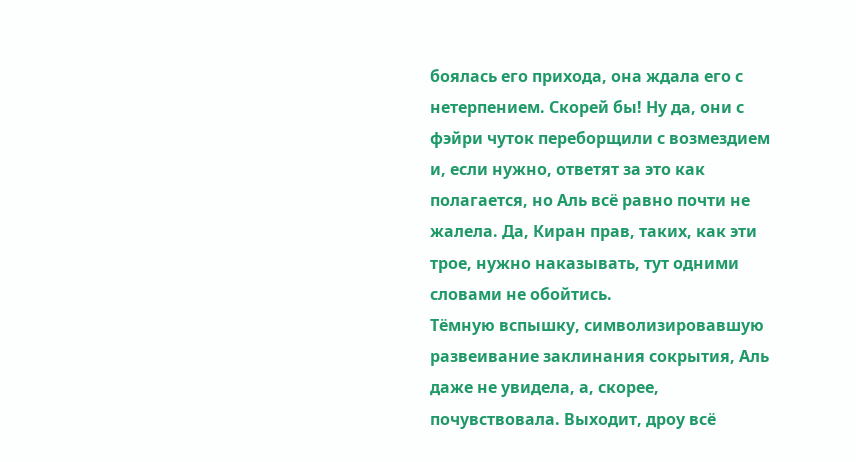боялась его прихода, она ждала его с нетерпением. Скорей бы! Ну да, они с фэйри чуток переборщили с возмездием и, если нужно, ответят за это как полагается, но Аль всё равно почти не жалела. Да, Киран прав, таких, как эти трое, нужно наказывать, тут одними словами не обойтись.
Тёмную вспышку, символизировавшую развеивание заклинания сокрытия, Аль даже не увидела, а, скорее, почувствовала. Выходит, дроу всё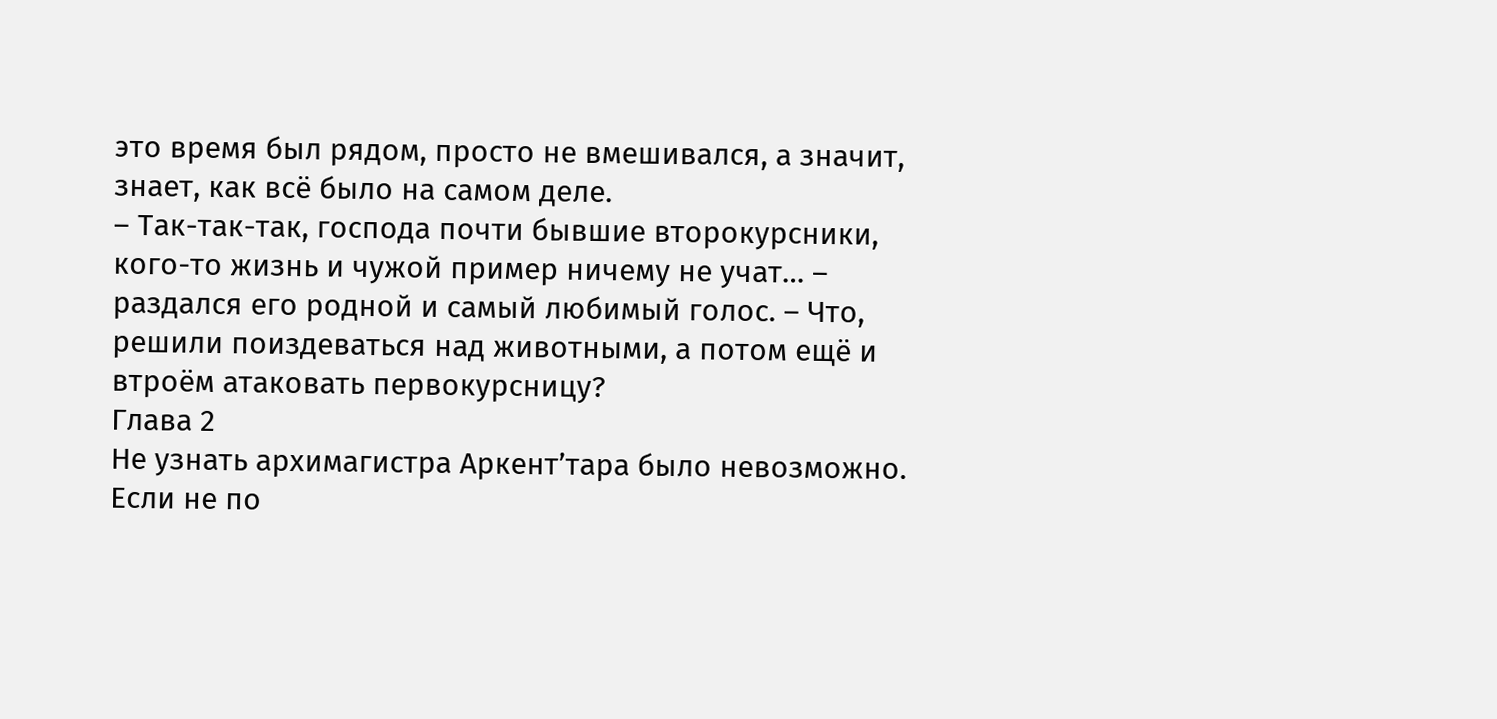это время был рядом, просто не вмешивался, а значит, знает, как всё было на самом деле.
– Так-так-так, господа почти бывшие второкурсники, кого-то жизнь и чужой пример ничему не учат… – раздался его родной и самый любимый голос. – Что, решили поиздеваться над животными, а потом ещё и втроём атаковать первокурсницу?
Глава 2
Не узнать архимагистра Аркент’тара было невозможно. Если не по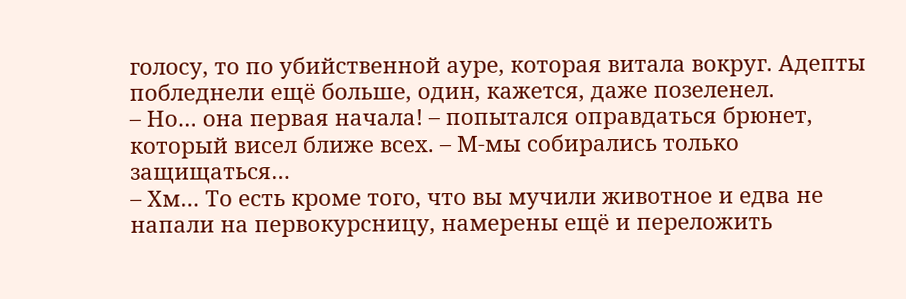голосу, то по убийственной ауре, которая витала вокруг. Адепты побледнели ещё больше, один, кажется, даже позеленел.
– Но… она первая начала! – попытался оправдаться брюнет, который висел ближе всех. – М-мы собирались только защищаться…
– Хм… То есть кроме того, что вы мучили животное и едва не напали на первокурсницу, намерены ещё и переложить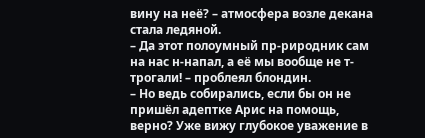вину на неё? – атмосфера возле декана стала ледяной.
– Да этот полоумный пр-риродник сам на нас н-напал, а её мы вообще не т-трогали! – проблеял блондин.
– Но ведь собирались, если бы он не пришёл адептке Арис на помощь, верно? Уже вижу глубокое уважение в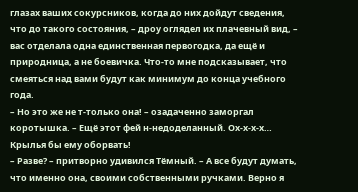глазах ваших сокурсников, когда до них дойдут сведения, что до такого состояния, – дроу оглядел их плачевный вид, – вас отделала одна единственная первогодка, да ещё и природница, а не боевичка. Что-то мне подсказывает, что смеяться над вами будут как минимум до конца учебного года.
– Но это же не т-только она! – озадаченно заморгал коротышка. – Ещё этот фей н-недоделанный. Ох-х-х-х… Крылья бы ему оборвать!
– Разве? – притворно удивился Тёмный. – А все будут думать, что именно она, своими собственными ручками. Верно я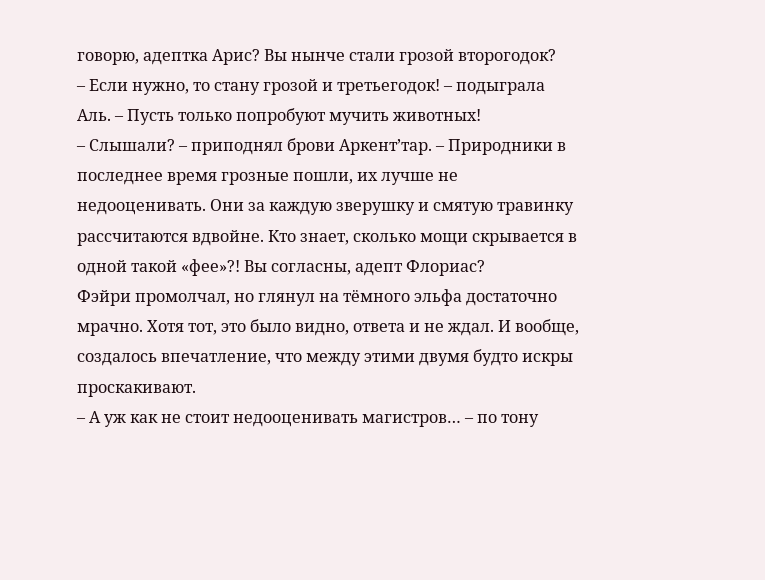говорю, адептка Арис? Вы нынче стали грозой второгодок?
– Если нужно, то стану грозой и третьегодок! – подыграла Аль. – Пусть только попробуют мучить животных!
– Слышали? – приподнял брови Аркент’тар. – Природники в последнее время грозные пошли, их лучше не недооценивать. Они за каждую зверушку и смятую травинку рассчитаются вдвойне. Кто знает, сколько мощи скрывается в одной такой «фее»?! Вы согласны, адепт Флориас?
Фэйри промолчал, но глянул на тёмного эльфа достаточно мрачно. Хотя тот, это было видно, ответа и не ждал. И вообще, создалось впечатление, что между этими двумя будто искры проскакивают.
– А уж как не стоит недооценивать магистров… – по тону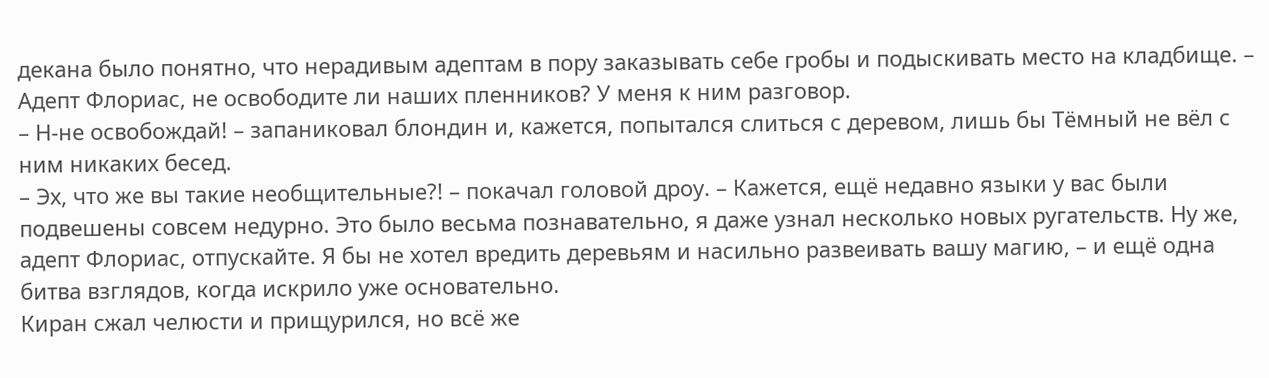декана было понятно, что нерадивым адептам в пору заказывать себе гробы и подыскивать место на кладбище. – Адепт Флориас, не освободите ли наших пленников? У меня к ним разговор.
– Н-не освобождай! – запаниковал блондин и, кажется, попытался слиться с деревом, лишь бы Тёмный не вёл с ним никаких бесед.
– Эх, что же вы такие необщительные?! – покачал головой дроу. – Кажется, ещё недавно языки у вас были подвешены совсем недурно. Это было весьма познавательно, я даже узнал несколько новых ругательств. Ну же, адепт Флориас, отпускайте. Я бы не хотел вредить деревьям и насильно развеивать вашу магию, – и ещё одна битва взглядов, когда искрило уже основательно.
Киран сжал челюсти и прищурился, но всё же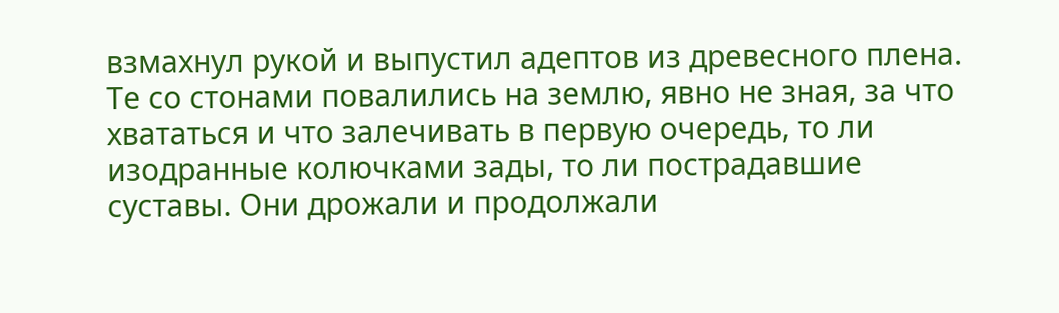взмахнул рукой и выпустил адептов из древесного плена. Те со стонами повалились на землю, явно не зная, за что хвататься и что залечивать в первую очередь, то ли изодранные колючками зады, то ли пострадавшие суставы. Они дрожали и продолжали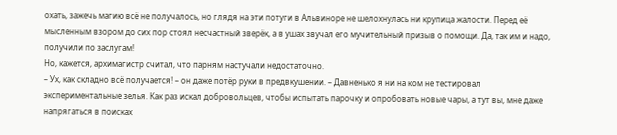охать, зажечь магию всё не получалось, но глядя на эти потуги в Альвиноре не шелохнулась ни крупица жалости. Перед её мысленным взором до сих пор стоял несчастный зверёк, а в ушах звучал его мучительный призыв о помощи. Да, так им и надо, получили по заслугам!
Но, кажется, архимагистр считал, что парням настучали недостаточно.
– Ух, как складно всё получается! – он даже потёр руки в предвкушении. – Давненько я ни на ком не тестировал экспериментальные зелья. Как раз искал добровольцев, чтобы испытать парочку и опробовать новые чары, а тут вы, мне даже напрягаться в поисках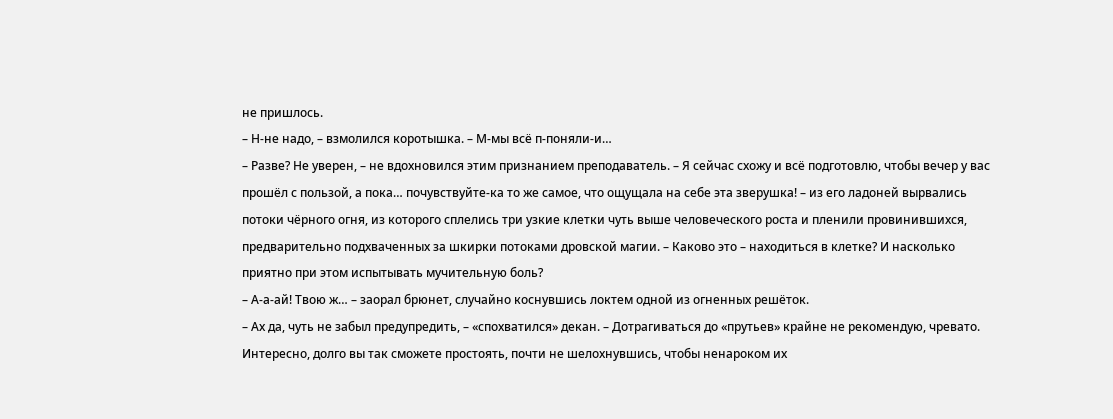не пришлось.
– Н-не надо, – взмолился коротышка. – М-мы всё п-поняли-и…
– Разве? Не уверен, – не вдохновился этим признанием преподаватель. – Я сейчас схожу и всё подготовлю, чтобы вечер у вас прошёл с пользой, а пока… почувствуйте-ка то же самое, что ощущала на себе эта зверушка! – из его ладоней вырвались потоки чёрного огня, из которого сплелись три узкие клетки чуть выше человеческого роста и пленили провинившихся, предварительно подхваченных за шкирки потоками дровской магии. – Каково это – находиться в клетке? И насколько приятно при этом испытывать мучительную боль?
– А-а-ай! Твою ж… – заорал брюнет, случайно коснувшись локтем одной из огненных решёток.
– Ах да, чуть не забыл предупредить, – «спохватился» декан. – Дотрагиваться до «прутьев» крайне не рекомендую, чревато. Интересно, долго вы так сможете простоять, почти не шелохнувшись, чтобы ненароком их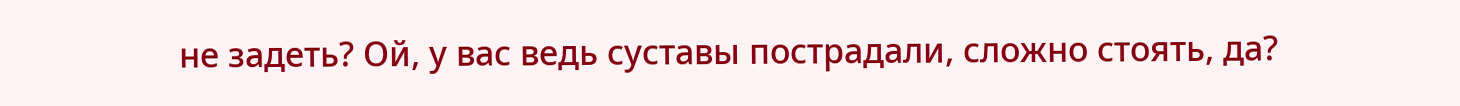не задеть? Ой, у вас ведь суставы пострадали, сложно стоять, да?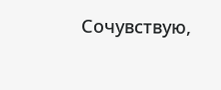Сочувствую,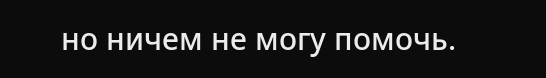но ничем не могу помочь.